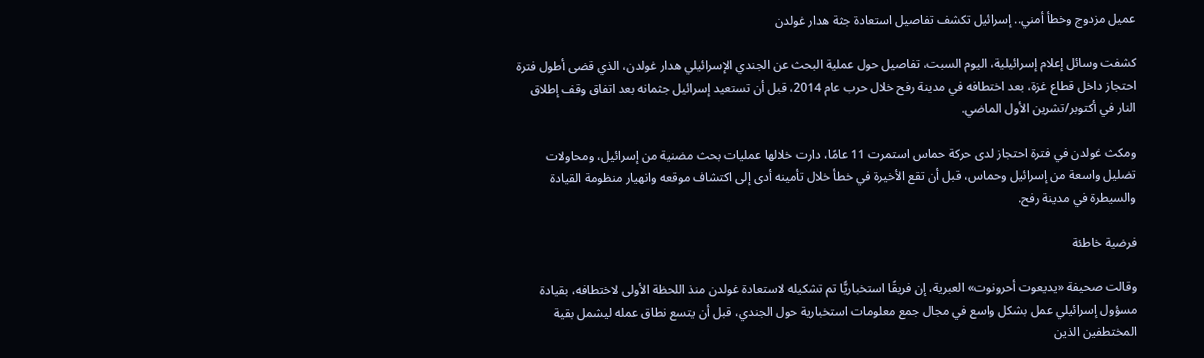عميل مزدوج وخطأ أمني.. إسرائيل تكشف تفاصيل استعادة جثة هدار غولدن

كشفت وسائل إعلام إسرائيلية، اليوم السبت، تفاصيل حول عملية البحث عن الجندي الإسرائيلي هدار غولدن، الذي قضى أطول فترة احتجاز داخل قطاع غزة، بعد اختطافه في مدينة رفح خلال حرب عام 2014، قبل أن تستعيد إسرائيل جثمانه بعد اتفاق وقف إطلاق النار في أكتوبر/تشرين الأول الماضي.

ومكث غولدن في فترة احتجاز لدى حركة حماس استمرت 11 عامًا، دارت خلالها عمليات بحث مضنية من إسرائيل، ومحاولات تضليل واسعة من إسرائيل وحماس، قبل أن تقع الأخيرة في خطأ خلال تأمينه أدى إلى اكتشاف موقعه وانهيار منظومة القيادة والسيطرة في مدينة رفح.

فرضية خاطئة

وقالت صحيفة «يديعوت أحرونوت» العبرية، إن فريقًا استخباريًّا تم تشكيله لاستعادة غولدن منذ اللحظة الأولى لاختطافه، بقيادة مسؤول إسرائيلي عمل بشكل واسع في مجال جمع معلومات استخبارية حول الجندي، قبل أن يتسع نطاق عمله ليشمل بقية المختطفين الذين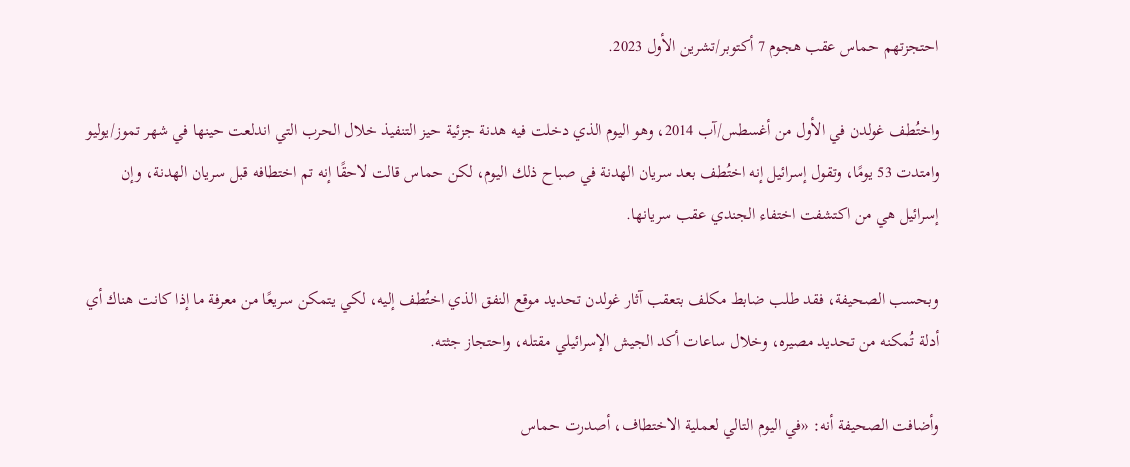احتجزتهم حماس عقب هجوم 7 أكتوبر/تشرين الأول 2023.

واختُطف غولدن في الأول من أغسطس/آب 2014، وهو اليوم الذي دخلت فيه هدنة جزئية حيز التنفيذ خلال الحرب التي اندلعت حينها في شهر تموز/يوليو وامتدت 53 يومًا، وتقول إسرائيل إنه اختُطف بعد سريان الهدنة في صباح ذلك اليوم، لكن حماس قالت لاحقًا إنه تم اختطافه قبل سريان الهدنة، وإن إسرائيل هي من اكتشفت اختفاء الجندي عقب سريانها.

وبحسب الصحيفة، فقد طلب ضابط مكلف بتعقب آثار غولدن تحديد موقع النفق الذي اختُطف إليه، لكي يتمكن سريعًا من معرفة ما إذا كانت هناك أي أدلة تُمكنه من تحديد مصيره، وخلال ساعات أكد الجيش الإسرائيلي مقتله، واحتجاز جثته.

وأضافت الصحيفة أنه: «في اليوم التالي لعملية الاختطاف، أصدرت حماس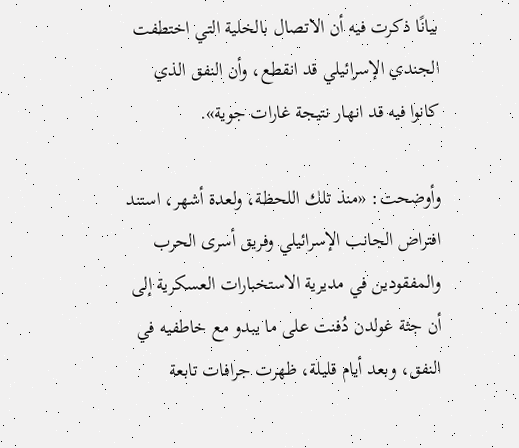بيانًا ذكرت فيه أن الاتصال بالخلية التي اختطفت الجندي الإسرائيلي قد انقطع، وأن النفق الذي كانوا فيه قد انهار نتيجة غارات جوية».

وأوضحت: «منذ تلك اللحظة، ولعدة أشهر، استند افتراض الجانب الإسرائيلي وفريق أسرى الحرب والمفقودين في مديرية الاستخبارات العسكرية إلى أن جثة غولدن دُفنت على ما يبدو مع خاطفيه في النفق، وبعد أيام قليلة، ظهرت جرافات تابعة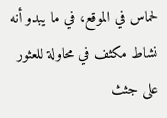لحماس في الموقع، في ما يبدو أنه نشاط مكثف في محاولة للعثور على جثث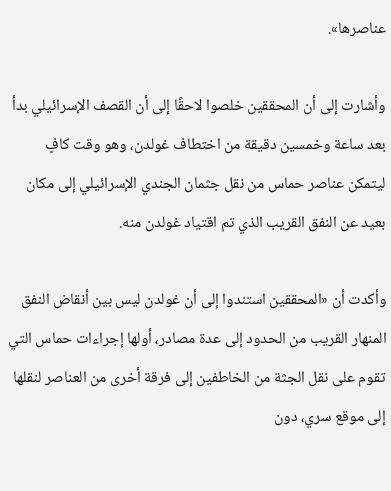عناصرها».

وأشارت إلى أن المحققين خلصوا لاحقًا إلى أن القصف الإسرائيلي بدأ بعد ساعة وخمسين دقيقة من اختطاف غولدن، وهو وقت كافٍ ليتمكن عناصر حماس من نقل جثمان الجندي الإسرائيلي إلى مكان بعيد عن النفق القريب الذي تم اقتياد غولدن منه.

وأكدت أن «المحققين استندوا إلى أن غولدن ليس بين أنقاض النفق المنهار القريب من الحدود إلى عدة مصادر، أولها إجراءات حماس التي تقوم على نقل الجثة من الخاطفين إلى فرقة أخرى من العناصر لنقلها إلى موقع سري، دون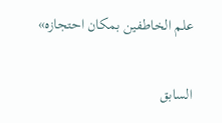علم الخاطفين بمكان احتجازه»

السابق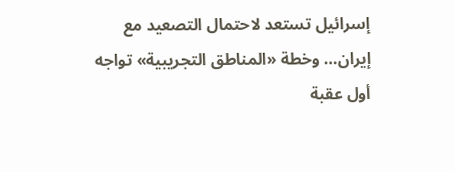إسرائيل تستعد لاحتمال التصعيد مع إيران… وخطة «المناطق التجريبية» تواجه أول عقبة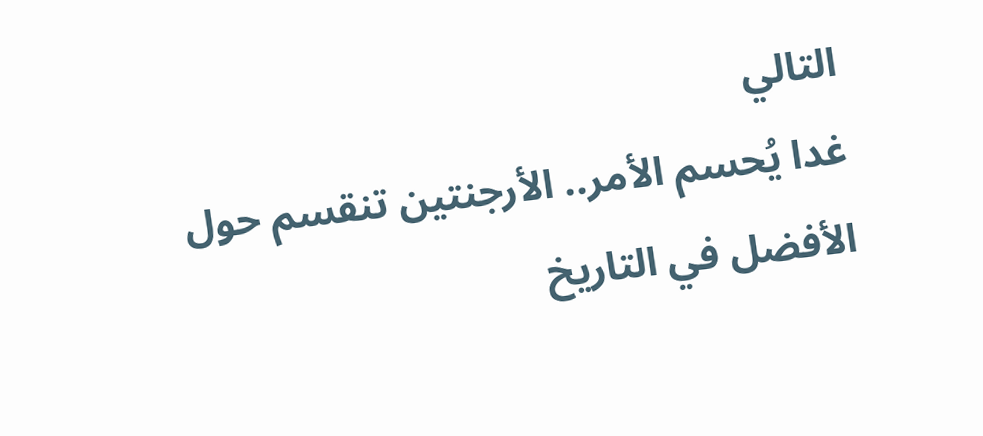التالي
غدا يُحسم الأمر.. الأرجنتين تنقسم حول الأفضل في التاريخ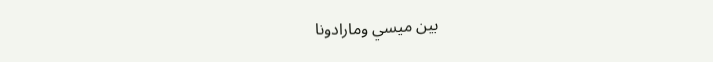بين ميسي ومارادونا